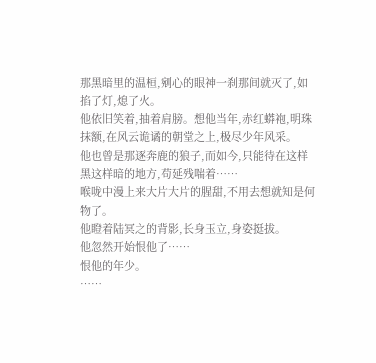那黑暗里的温桓,剜心的眼神一刹那间就灭了,如掐了灯,熄了火。
他依旧笑着,抽着肩膀。想他当年,赤红蟒袍,明珠抹额,在风云诡谲的朝堂之上,极尽少年风采。
他也曾是那逐奔鹿的狼子,而如今,只能待在这样黑这样暗的地方,苟延残喘着……
喉咙中漫上来大片大片的腥甜,不用去想就知是何物了。
他瞪着陆冥之的背影,长身玉立,身姿挺拔。
他忽然开始恨他了……
恨他的年少。
……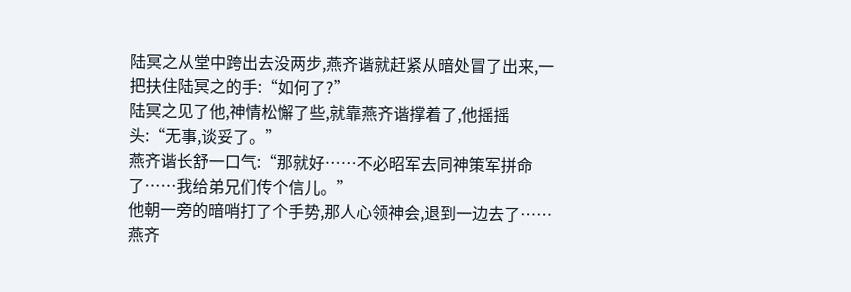陆冥之从堂中跨出去没两步,燕齐谐就赶紧从暗处冒了出来,一把扶住陆冥之的手:“如何了?”
陆冥之见了他,神情松懈了些,就靠燕齐谐撑着了,他摇摇头:“无事,谈妥了。”
燕齐谐长舒一口气:“那就好……不必昭军去同神策军拼命了……我给弟兄们传个信儿。”
他朝一旁的暗哨打了个手势,那人心领神会,退到一边去了……
燕齐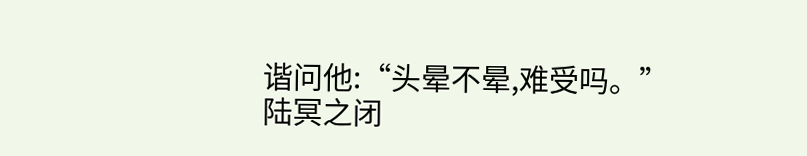谐问他:“头晕不晕,难受吗。”
陆冥之闭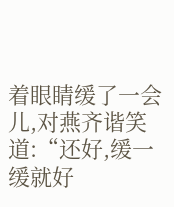着眼睛缓了一会儿,对燕齐谐笑道:“还好,缓一缓就好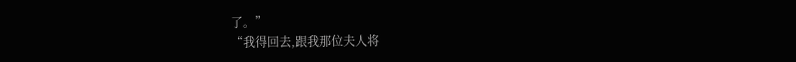了。”
“我得回去,跟我那位夫人将